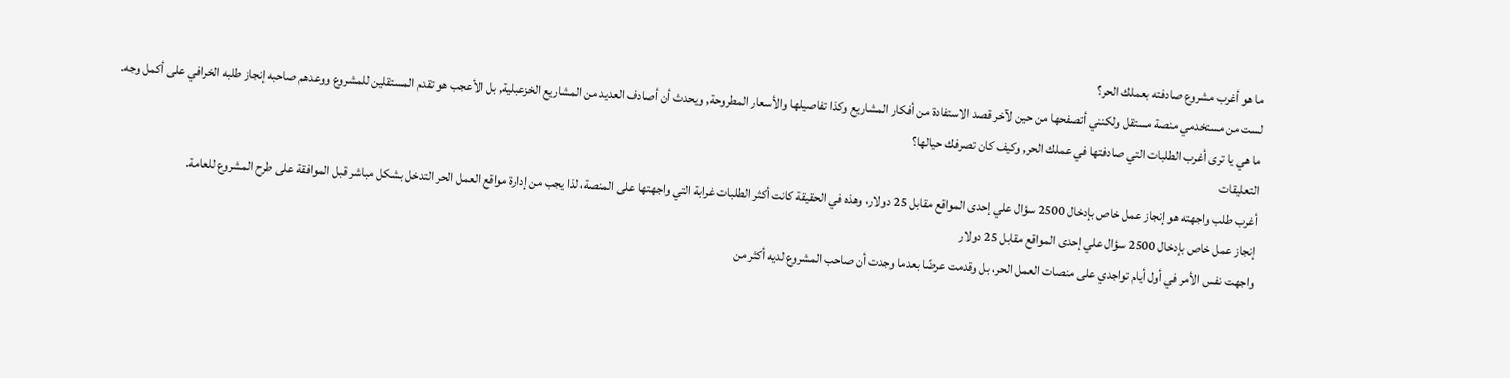ما هو أغرب مشروع صادفته بعملك الحر؟
لست من مستخدمي منصة مستقل ولكنني أتصفحها من حين لآخر قصد الاستفادة من أفكار المشاريع وكذا تفاصيلها والأسعار المطروحة, ويحدث أن أصادف العديد من المشاريع الخزعبلية, بل الأعجب هو تقدم المستقلين للمشروع ووعدهم صاحبه إنجاز طلبه الخرافي على أكمل وجه.
ما هي يا ترى أغرب الطلبات التي صادفتها في عملك الحر, وكيف كان تصرفك حيالها؟
التعليقات
أغرب طلب واجهته هو إنجاز عمل خاص بإدخال 2500 سؤال علي إحدى المواقع مقابل 25 دولار، وهذه في الحقيقة كانت أكثر الطلبات غرابة التي واجهتها على المنصة، لذا يجب من إدارة مواقع العمل الحر التدخل بشكل مباشر قبل الموافقة على طرح المشروع للعامة.
إنجاز عمل خاص بإدخال 2500 سؤال علي إحدى المواقع مقابل 25 دولار
واجهت نفس الأمر في أول أيام تواجدي على منصات العمل الحر، بل وقدمت عرضًا بعدما وجدت أن صاحب المشروع لديه أكثر من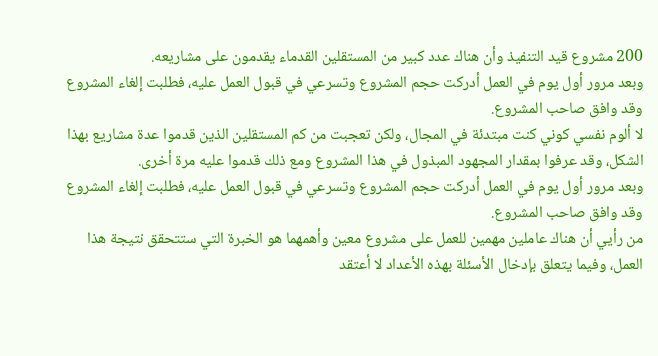200 مشروع قيد التنفيذ وأن هناك عدد كبير من المستقلين القدماء يقدمون على مشاريعه.
وبعد مرور أول يوم في العمل أدركت حجم المشروع وتسرعي في قبول العمل عليه، فطلبت إلغاء المشروع وقد وافق صاحب المشروع.
لا ألوم نفسي كوني كنت مبتدئة في المجال، ولكن تعجبت من كم المستقلين الذين قدموا عدة مشاريع بهذا الشكل، وقد عرفوا بمقدار المجهود المبذول في هذا المشروع ومع ذلك قدموا عليه مرة أخرى.
وبعد مرور أول يوم في العمل أدركت حجم المشروع وتسرعي في قبول العمل عليه، فطلبت إلغاء المشروع وقد وافق صاحب المشروع.
من رأيي أن هناك عاملين مهمين للعمل على مشروع معين وأهمهما هو الخبرة التي ستتحقق نتيجة هذا العمل، وفيما يتعلق بإدخال الأسئلة بهذه الأعداد لا أعتقد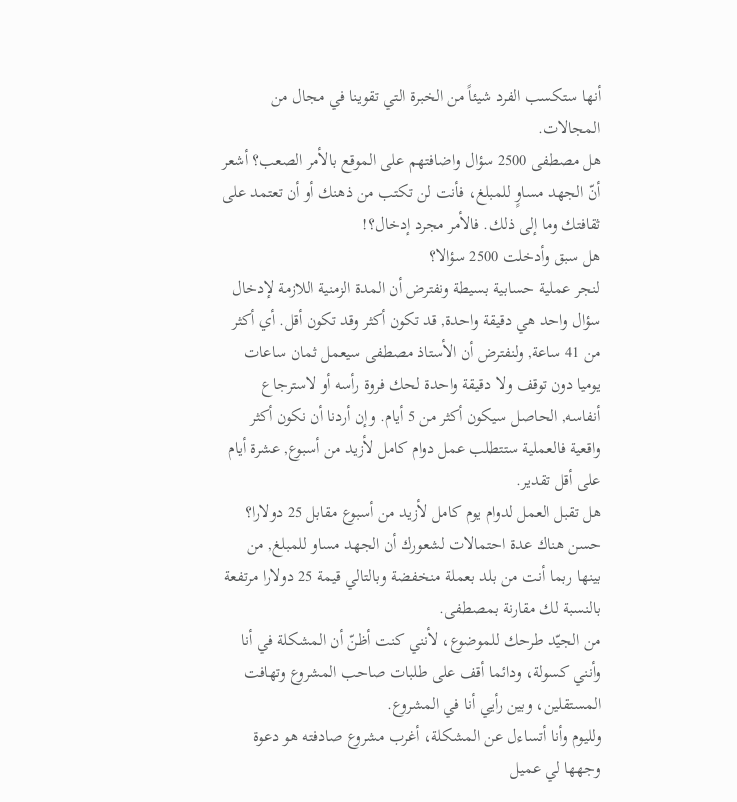أنها ستكسب الفرد شيئاً من الخبرة التي تقوينا في مجال من المجالات.
هل مصطفى 2500 سؤال واضافتهم على الموقع بالأمر الصعب؟ أشعر أنّ الجهد مساوٍ للمبلغ، فأنت لن تكتب من ذهنك أو أن تعتمد على ثقافتك وما إلى ذلك. فالأمر مجرد إدخال؟!
هل سبق وأدخلت 2500 سؤالا؟
لنجر عملية حسابية بسيطة ونفترض أن المدة الزمنية اللازمة لإدخال سؤال واحد هي دقيقة واحدة, قد تكون أكثر وقد تكون أقل. أي أكثر من 41 ساعة, ولنفترض أن الأستاذ مصطفى سيعمل ثمان ساعات يوميا دون توقف ولا دقيقة واحدة لحك فروة رأسه أو لاسترجاع أنفاسه, الحاصل سيكون أكثر من 5 أيام. وإن أردنا أن نكون أكثر واقعية فالعملية ستتطلب عمل دوام كامل لأزيد من أسبوع, عشرة أيام على أقل تقدير.
هل تقبل العمل لدوام يوم كامل لأزيد من أسبوع مقابل 25 دولارا؟
حسن هناك عدة احتمالات لشعورك أن الجهد مساو للمبلغ, من بينها ربما أنت من بلد بعملة منخفضة وبالتالي قيمة 25 دولارا مرتفعة بالنسبة لك مقارنة بمصطفى.
من الجيّد طرحك للموضوع، لأنني كنت أظنّ أن المشكلة في أنا وأنني كسولة، ودائما أقف على طلبات صاحب المشروع وتهافت المستقلين، وبين رأيي أنا في المشروع.
ولليوم وأنا أتساءل عن المشكلة، أغرب مشروع صادفته هو دعوة وجهها لي عميل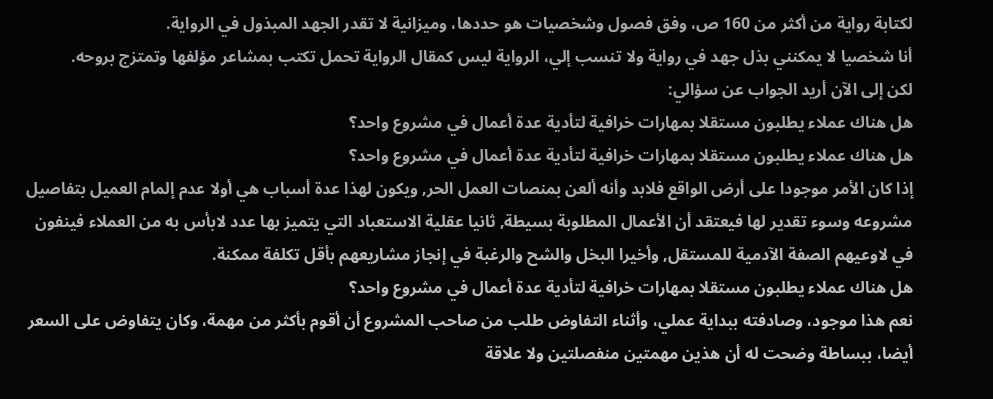لكتابة رواية من أكثر من 160 ص، وفق فصول وشخصيات هو حددها، وميزانية لا تقدر الجهد المبذول في الرواية.
أنا شخصيا لا يمكنني بذل جهد في رواية ولا تنسب إلي، الرواية ليس كمقال الرواية تحمل تكتب بمشاعر مؤلفها وتمتزج بروحه.
لكن إلى الآن أريد الجواب عن سؤالي:
هل هناك عملاء يطلبون مستقلا بمهارات خرافية لتأدية عدة أعمال في مشروع واحد؟
هل هناك عملاء يطلبون مستقلا بمهارات خرافية لتأدية عدة أعمال في مشروع واحد؟
إذا كان الأمر موجودا على أرض الواقع فلابد وأنه ألعن بمنصات العمل الحر, ويكون لهذا عدة أسباب هي أولا عدم إلمام العميل بتفاصيل مشروعه وسوء تقدير لها فيعتقد أن الأعمال المطلوبة بسيطة, ثانيا عقلية الاستعباد التي يتميز بها عدد لابأس به من العملاء فينفون في لاوعيهم الصفة الآدمية للمستقل, وأخيرا البخل والشح والرغبة في إنجاز مشاريعهم بأقل تكلفة ممكنة.
هل هناك عملاء يطلبون مستقلا بمهارات خرافية لتأدية عدة أعمال في مشروع واحد؟
نعم هذا موجود، وصادفته ببداية عملي، وأثناء التفاوض طلب من صاحب المشروع أن أقوم بأكثر من مهمة، وكان يتفاوض على السعر أيضا، ببساطة وضحت له أن هذين مهمتين منفصلتين ولا علاقة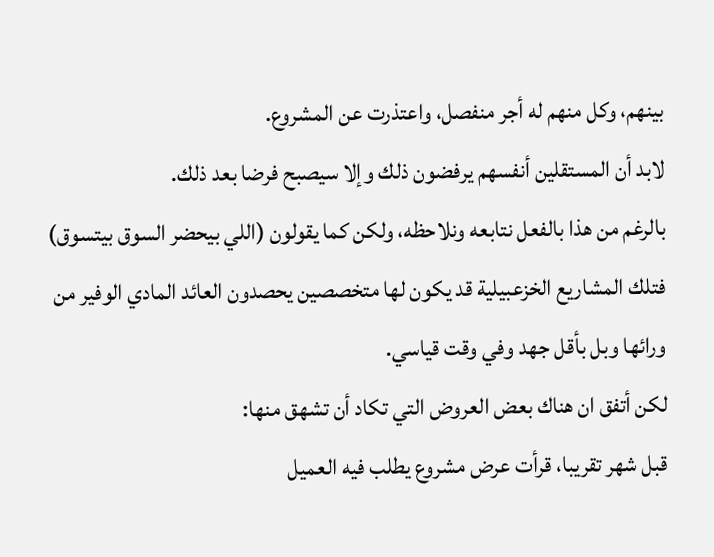بينهم، وكل منهم له أجر منفصل، واعتذرت عن المشروع.
لابد أن المستقلين أنفسهم يرفضون ذلك وإلا سيصبح فرضا بعد ذلك.
بالرغم من هذا بالفعل نتابعه ونلاحظه، ولكن كما يقولون (اللي بيحضر السوق بيتسوق) فتلك المشاريع الخزعبيلية قد يكون لها متخصصين يحصدون العائد المادي الوفير من ورائها وبل بأقل جهد وفي وقت قياسي.
لكن أتفق ان هناك بعض العروض التي تكاد أن تشهق منها:
قبل شهر تقريبا، قرأت عرض مشروع يطلب فيه العميل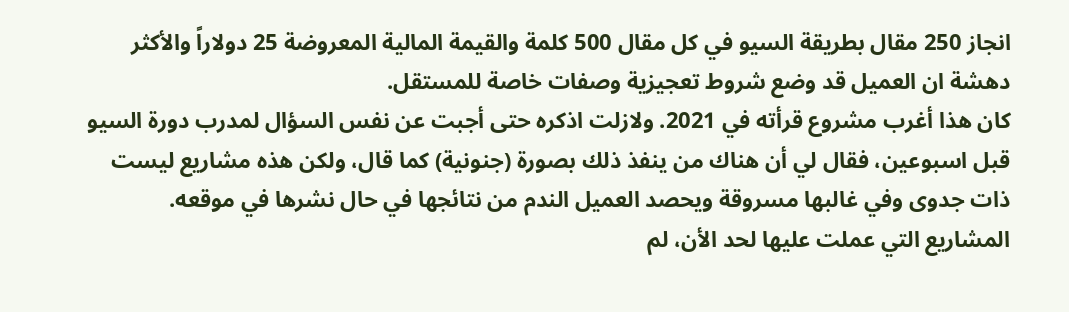انجاز 250 مقال بطريقة السيو في كل مقال 500 كلمة والقيمة المالية المعروضة 25 دولاراً والأكثر دهشة ان العميل قد وضع شروط تعجيزية وصفات خاصة للمستقل.
كان هذا أغرب مشروع قرأته في 2021. ولازلت اذكره حتى أجبت عن نفس السؤال لمدرب دورة السيو قبل اسبوعين، فقال لي أن هناك من ينفذ ذلك بصورة (جنونية) كما قال، ولكن هذه مشاريع ليست ذات جدوى وفي غالبها مسروقة ويحصد العميل الندم من نتائجها في حال نشرها في موقعه.
المشاريع التي عملت عليها لحد الأن، لم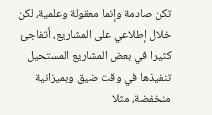تكن صادمة وإنما معقولة وعلمية، لكن خلال إطلاعي على المشاريع، أتفاجئ كثيرا في بعض المشاريع المستحيل تنفيذها في وقت ضيق وبميزانية منخفضة، مثلا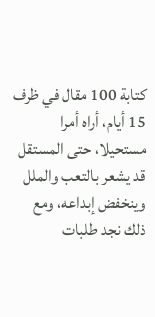كتابة 100 مقال في ظرف 15 أيام، أراه أمرا مستحيلا، حتى المستقل قد يشعر بالتعب والملل وينخفض إبداعه، ومع ذلك نجد طلبات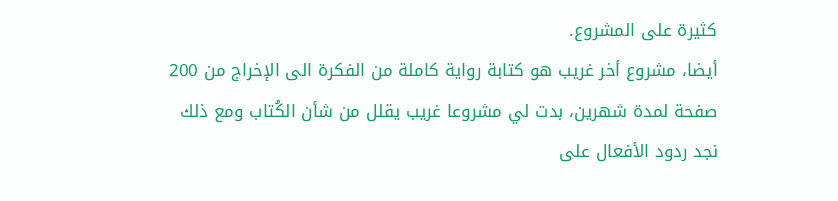كثيرة على المشروع.
أيضا، مشروع أخر غريب هو كتابة رواية كاملة من الفكرة الى الإخراج من 200 صفحة لمدة شهرين، بدت لي مشروعا غريب يقلل من شأن الكُتاب ومع ذلك نجد ردود الأفعال على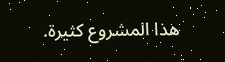هذا المشروع كثيرة.